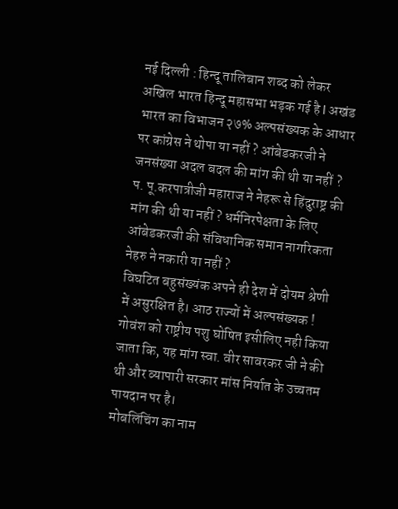नई दिल्ली : हिन्दू तालिबान शब्द को लेकर अखिल भारत हिन्दू महासभा भड़क गई है l अखंड भारत का विभाजन २७% अल्पसंख्यक के आधार पर कांग्रेस ने थोपा या नहीं ? आंबेडकरजी ने जनसंख्या अदल बदल की मांग की थी या नहीं ? प. पू.करपात्रीजी महाराज ने नेहरू से हिंदुराष्ट्र की मांग की थी या नहीं ? धर्मनिरपेक्षता के लिए आंबेडकरजी की संविधानिक समान नागरिकता नेहरु ने नकारी या नहीं ?
विघटित बहुसंख्यंक अपने ही देश में दोयम श्रेणी में असुरक्षित है। आठ राज्यों में अल्पसंख्यक !
गोवंश को राष्ट्रीय पशु घोषित इसीलिए नही किया जाता कि, यह मांग स्वा. वीर सावरकर जी ने की थी और व्यापारी सरकार मांस निर्यात के उच्चतम पायदान पर है।
मोबलिंचिंग का नाम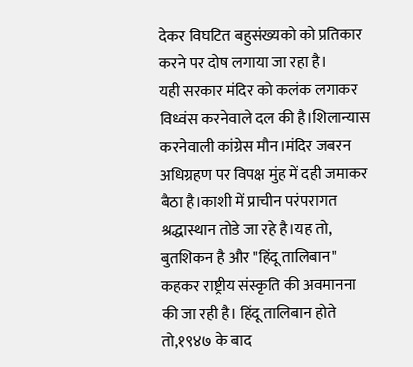देकर विघटित बहुसंख्यको को प्रतिकार करने पर दोष लगाया जा रहा है।
यही सरकार मंदिर को कलंक लगाकर विध्वंस करनेवाले दल की है।शिलान्यास करनेवाली कांग्रेस मौन।मंदिर जबरन अधिग्रहण पर विपक्ष मुंह में दही जमाकर बैठा है।काशी में प्राचीन परंपरागत श्रद्धास्थान तोडे जा रहे है।यह तो, बुतशिकन है और "हिंदू तालिबान" कहकर राष्ट्रीय संस्कृति की अवमानना की जा रही है। हिंदू तालिबान होते तो,१९४७ के बाद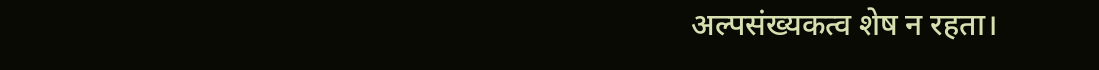अल्पसंख्यकत्व शेष न रहता।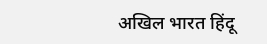अखिल भारत हिंदू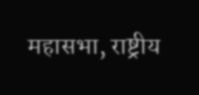महासभा, राष्ट्रीय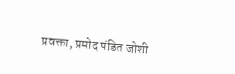प्रवक्ता, प्रमोद पंडित जोशी